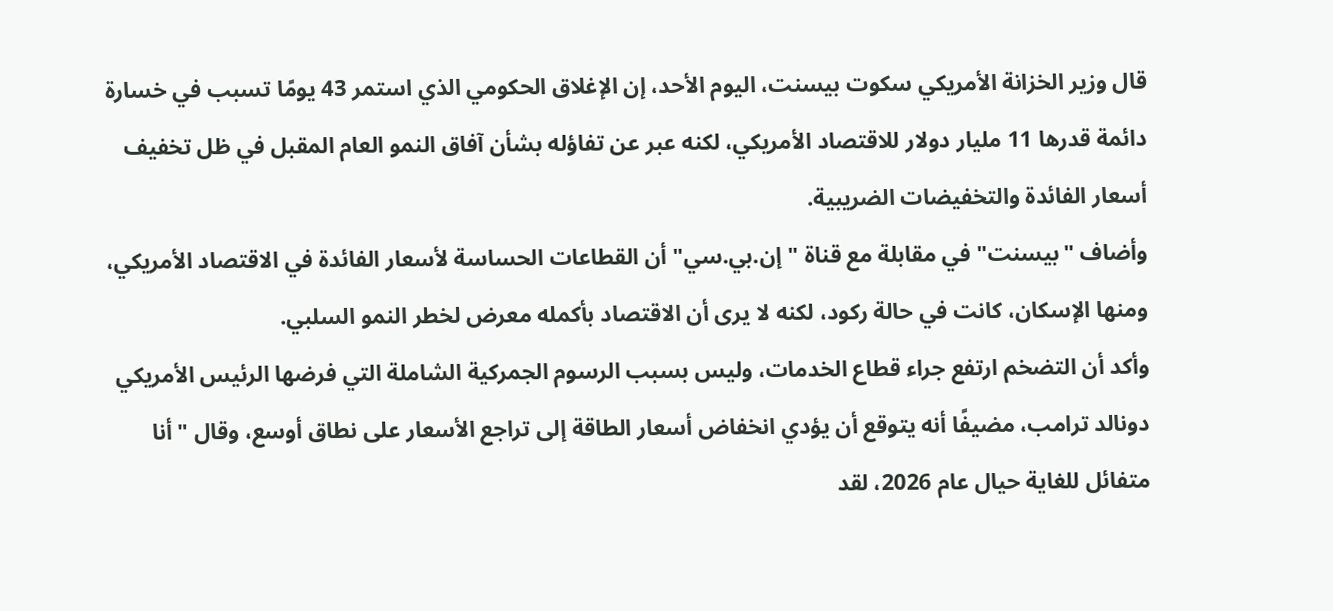قال وزير الخزانة الأمريكي سكوت بيسنت، اليوم الأحد، إن الإغلاق الحكومي الذي استمر 43 يومًا تسبب في خسارة دائمة قدرها 11 مليار دولار للاقتصاد الأمريكي، لكنه عبر عن تفاؤله بشأن آفاق النمو العام المقبل في ظل تخفيف أسعار الفائدة والتخفيضات الضريبية.
وأضاف "بيسنت" في مقابلة مع قناة "إن.بي.سي" أن القطاعات الحساسة لأسعار الفائدة في الاقتصاد الأمريكي، ومنها الإسكان، كانت في حالة ركود، لكنه لا يرى أن الاقتصاد بأكمله معرض لخطر النمو السلبي.
وأكد أن التضخم ارتفع جراء قطاع الخدمات، وليس بسبب الرسوم الجمركية الشاملة التي فرضها الرئيس الأمريكي دونالد ترامب، مضيفًا أنه يتوقع أن يؤدي انخفاض أسعار الطاقة إلى تراجع الأسعار على نطاق أوسع، وقال "أنا متفائل للغاية حيال عام 2026، لقد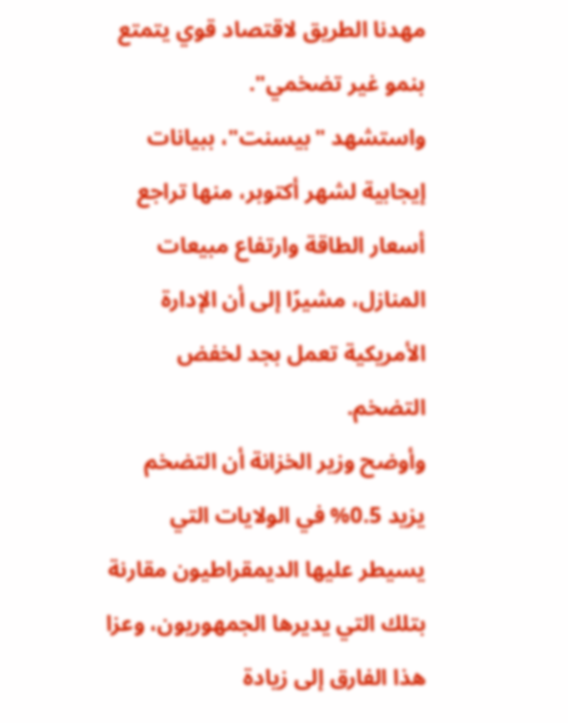مهدنا الطريق لاقتصاد قوي يتمتع بنمو غير تضخمي".
واستشهد "بيسنت"، ببيانات إيجابية لشهر أكتوبر، منها تراجع أسعار الطاقة وارتفاع مبيعات المنازل، مشيرًا إلى أن الإدارة الأمريكية تعمل بجد لخفض التضخم.
وأوضح وزير الخزانة أن التضخم يزيد 0.5% في الولايات التي يسيطر عليها الديمقراطيون مقارنة بتلك التي يديرها الجمهوريون، وعزا هذا الفارق إلى زيادة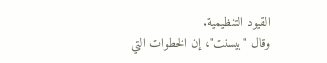القيود التنظيمية.
وقال "بيسنت"، إن الخطوات التي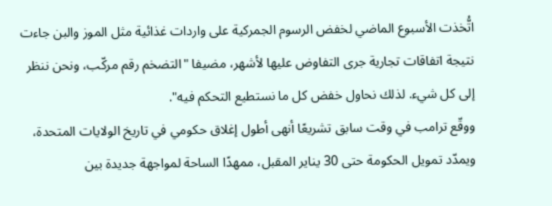اتُّخذت الأسبوع الماضي لخفض الرسوم الجمركية على واردات غذائية مثل الموز والبن جاءت نتيجة اتفاقات تجارية جرى التفاوض عليها لأشهر، مضيفا "التضخم رقم مركّب، ونحن ننظر إلى كل شيء. لذلك نحاول خفض كل ما نستطيع التحكم فيه".
ووقّع ترامب في وقت سابق تشريعًا أنهى أطول إغلاق حكومي في تاريخ الولايات المتحدة، ويمدّد تمويل الحكومة حتى 30 يناير المقبل، ممهدًا الساحة لمواجهة جديدة بين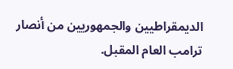الديمقراطيين والجمهوريين من أنصار ترامب العام المقبل.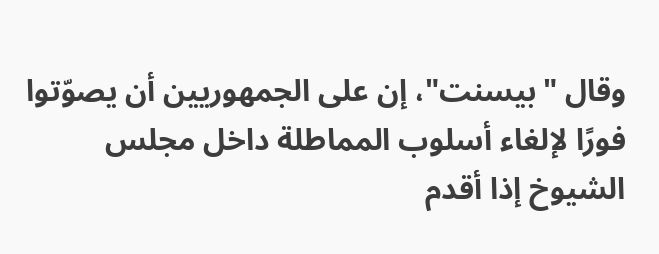وقال "بيسنت"، إن على الجمهوريين أن يصوّتوا فورًا لإلغاء أسلوب المماطلة داخل مجلس الشيوخ إذا أقدم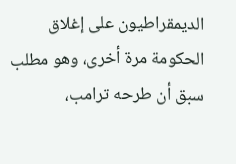الديمقراطيون على إغلاق الحكومة مرة أخرى، وهو مطلب سبق أن طرحه ترامب،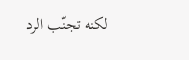لكنه تجنّب الرد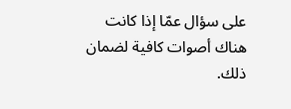على سؤال عمّا إذا كانت هناك أصوات كافية لضمان ذلك.